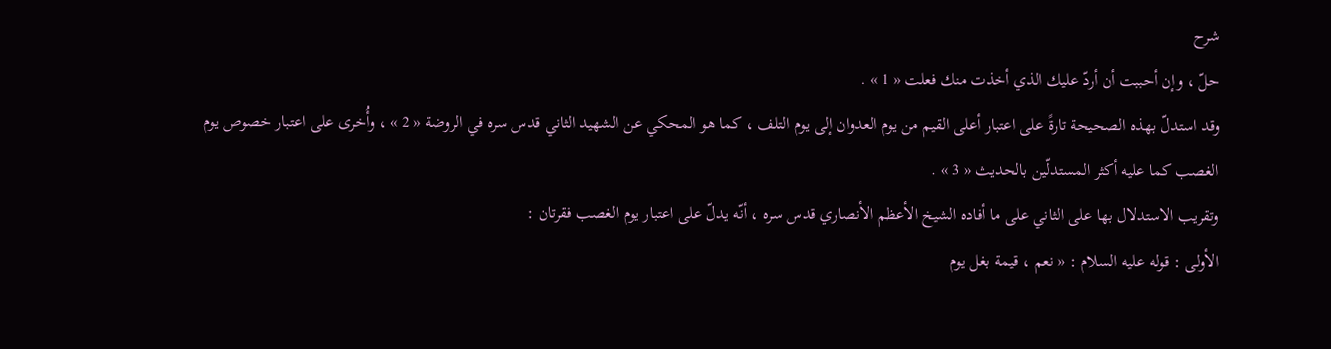شرح
حلّ ، وإن أحببت أن أردّ عليك الذي أخذت منك فعلت « 1 » .
وقد استدلّ بهذه الصحيحة تارةً على اعتبار أعلى القيم من يوم العدوان إلى يوم التلف ، كما هو المحكي عن الشهيد الثاني قدس سره في الروضة « 2 » ، وأُخرى على اعتبار خصوص يوم الغصب كما عليه أكثر المستدلّين بالحديث « 3 » .
وتقريب الاستدلال بها على الثاني على ما أفاده الشيخ الأعظم الأنصاري قدس سره ، أنّه يدلّ على اعتبار يوم الغصب فقرتان :
الأولى : قوله عليه السلام : « نعم ، قيمة بغل يوم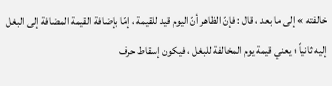خالفته » إلى ما بعد ، قال : فإنّ الظاهر أنّ اليوم قيد للقيمة ، إمّا بإضافة القيمة المضافة إلى البغل إليه ثانياً ؛ يعني قيمة يوم المخالفة للبغل ، فيكون إسقاط حرف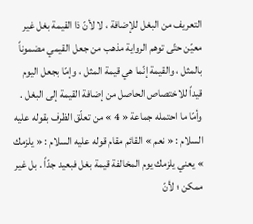التعريف من البغل للإضافة ، لا لأنّ ذا القيمة بغل غير معيّن حتّى توهم الرواية مذهب من جعل القيمي مضموناً بالمثل ، والقيمة إنّما هي قيمة المثل ، وإمّا بجعل اليوم قيداً للاختصاص الحاصل من إضافة القيمة إلى البغل .
وأمّا ما احتمله جماعة « 4 » من تعلّق الظرف بقوله عليه السلام : « نعم » القائم مقام قوله عليه السلام : « يلزمك » يعني يلزمك يوم المخالفة قيمة بغل فبعيد جدّاً . بل غير ممكن ؛ لأنّ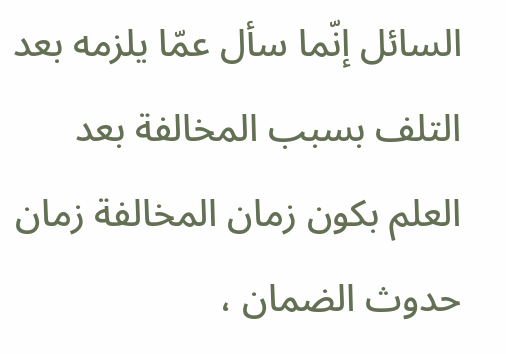السائل إنّما سأل عمّا يلزمه بعد التلف بسبب المخالفة بعد العلم بكون زمان المخالفة زمان حدوث الضمان ،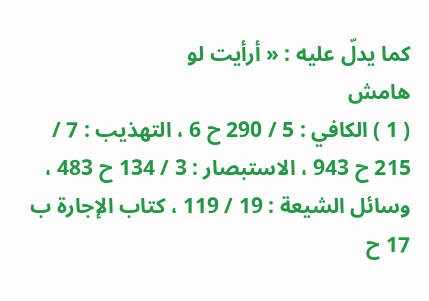كما يدلّ عليه : « أرأيت لو
هامش
( 1 ) الكافي : 5 / 290 ح 6 ، التهذيب : 7 / 215 ح 943 ، الاستبصار : 3 / 134 ح 483 ، وسائل الشيعة : 19 / 119 ، كتاب الإجارة ب 17 ح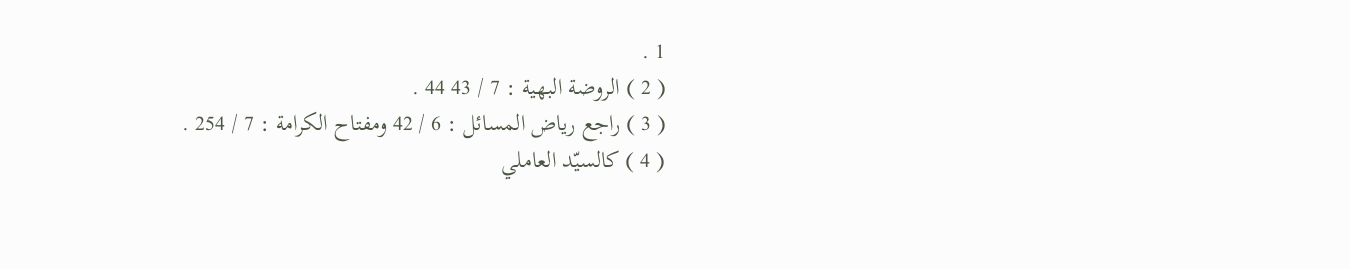1 .
( 2 ) الروضة البهية : 7 / 43 44 .
( 3 ) راجع رياض المسائل : 6 / 42 ومفتاح الكرامة : 7 / 254 .
( 4 ) كالسيّد العاملي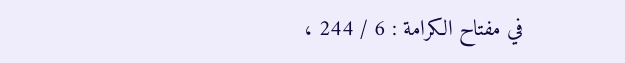في مفتاح الكرامة : 6 / 244 ،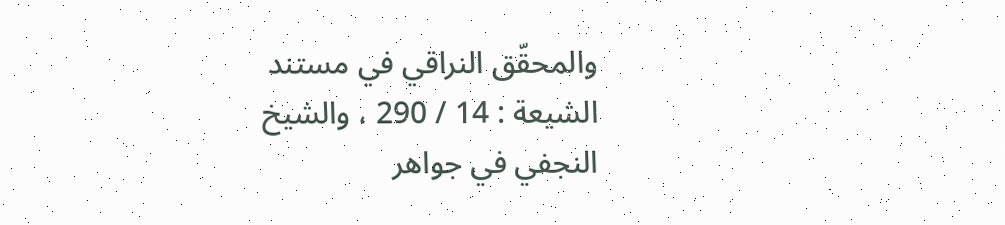والمحقّق النراقي في مستند الشيعة : 14 / 290 ، والشيخ النجفي في جواهر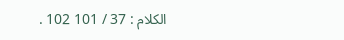الكلام : 37 / 101 102 .